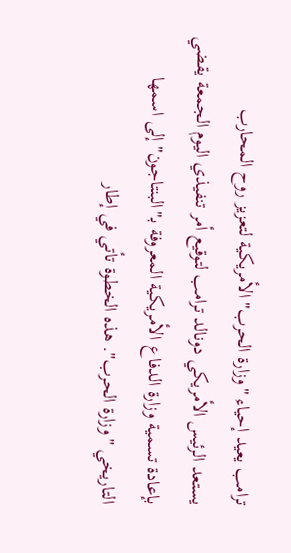ترامب يعيد إحياء "وزارة الحرب" الأمريكية لتعزيز روح المحارب
يستعد الرئيس الأمريكي دونالد ترامب لتوقيع أمر تنفيذي اليوم الجمعة يقضي بإعادة تسمية وزارة الدفاع الأمريكية المعروفة بـ"البنتاجون" إلى اسمها التاريخي "وزارة الحرب". هذه الخطوة تأتي في إطار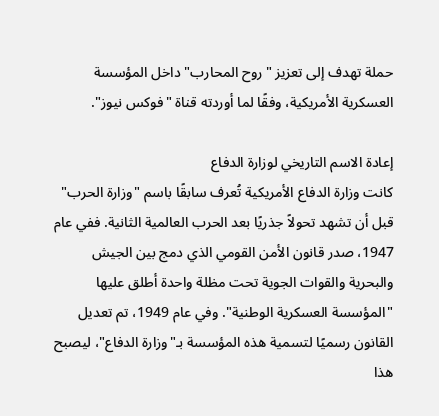حملة تهدف إلى تعزيز "روح المحارب" داخل المؤسسة العسكرية الأمريكية، وفقًا لما أوردته قناة "فوكس نيوز".

إعادة الاسم التاريخي لوزارة الدفاع
كانت وزارة الدفاع الأمريكية تُعرف سابقًا باسم "وزارة الحرب" قبل أن تشهد تحولاً جذريًا بعد الحرب العالمية الثانية. ففي عام 1947، صدر قانون الأمن القومي الذي دمج بين الجيش والبحرية والقوات الجوية تحت مظلة واحدة أطلق عليها "المؤسسة العسكرية الوطنية". وفي عام 1949، تم تعديل القانون رسميًا لتسمية هذه المؤسسة بـ"وزارة الدفاع"، ليصبح هذا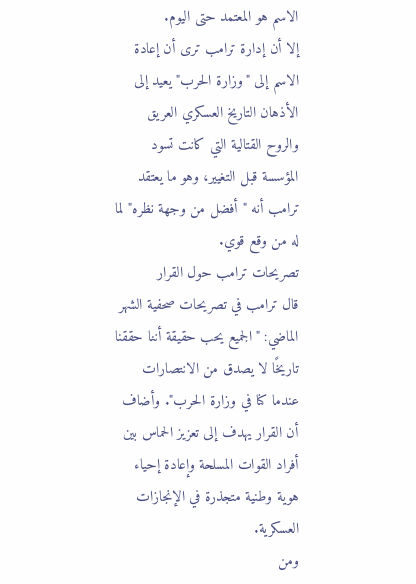الاسم هو المعتمد حتى اليوم.
إلا أن إدارة ترامب ترى أن إعادة الاسم إلى "وزارة الحرب" يعيد إلى الأذهان التاريخ العسكري العريق والروح القتالية التي كانت تسود المؤسسة قبل التغيير، وهو ما يعتقد ترامب أنه "أفضل من وجهة نظره" لما له من وقع قوي.
تصريحات ترامب حول القرار
قال ترامب في تصريحات صحفية الشهر الماضي: "الجميع يحب حقيقة أننا حققنا تاريخًا لا يصدق من الانتصارات عندما كنا في وزارة الحرب". وأضاف أن القرار يهدف إلى تعزيز الحماس بين أفراد القوات المسلحة وإعادة إحياء هوية وطنية متجذرة في الإنجازات العسكرية.
ومن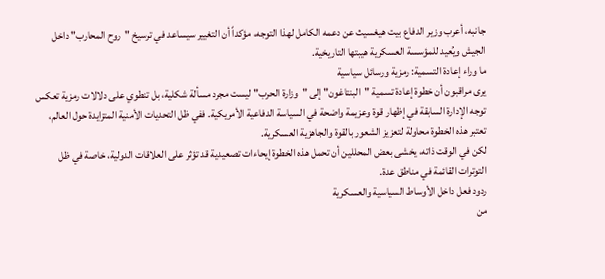جانبه، أعرب وزير الدفاع بيت هيغسيث عن دعمه الكامل لهذا التوجه، مؤكداً أن التغيير سيساعد في ترسيخ "روح المحارب" داخل الجيش ويُعيد للمؤسسة العسكرية هيبتها التاريخية.
ما وراء إعادة التسمية: رمزية ورسائل سياسية
يرى مراقبون أن خطوة إعادة تسمية "البنتاغون" إلى "وزارة الحرب" ليست مجرد مسألة شكلية، بل تنطوي على دلالات رمزية تعكس توجه الإدارة السابقة في إظهار قوة وعزيمة واضحة في السياسة الدفاعية الأمريكية. ففي ظل التحديات الأمنية المتزايدة حول العالم، تعتبر هذه الخطوة محاولة لتعزيز الشعور بالقوة والجاهزية العسكرية.
لكن في الوقت ذاته، يخشى بعض المحللين أن تحمل هذه الخطوة إيحاءات تصعيدية قد تؤثر على العلاقات الدولية، خاصة في ظل التوترات القائمة في مناطق عدة.
ردود فعل داخل الأوساط السياسية والعسكرية
من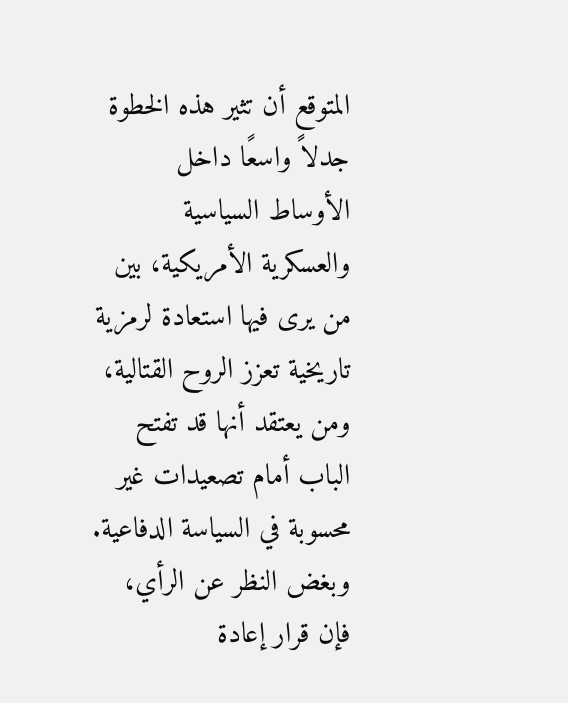المتوقع أن تثير هذه الخطوة جدلاً واسعًا داخل الأوساط السياسية والعسكرية الأمريكية، بين من يرى فيها استعادة لرمزية تاريخية تعزز الروح القتالية، ومن يعتقد أنها قد تفتح الباب أمام تصعيدات غير محسوبة في السياسة الدفاعية.
وبغض النظر عن الرأي، فإن قرار إعادة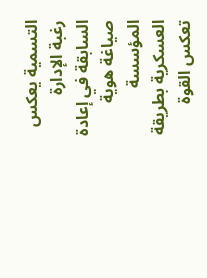التسمية يعكس رغبة الإدارة السابقة في إعادة صياغة هوية المؤسسة العسكرية بطريقة تعكس القوة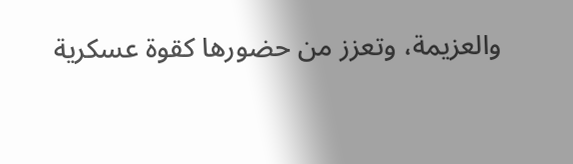والعزيمة، وتعزز من حضورها كقوة عسكرية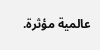عالمية مؤثرة.